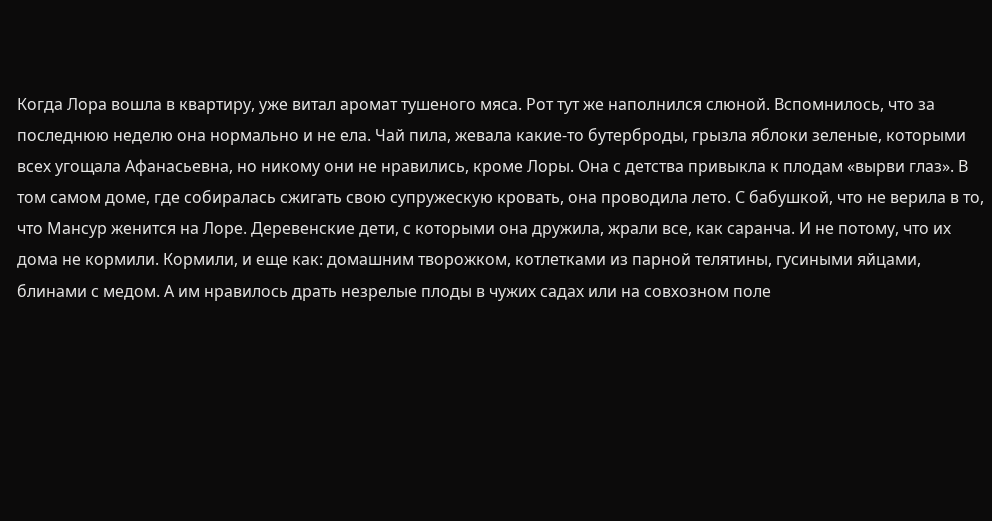Когда Лора вошла в квартиру, уже витал аромат тушеного мяса. Рот тут же наполнился слюной. Вспомнилось, что за последнюю неделю она нормально и не ела. Чай пила, жевала какие-то бутерброды, грызла яблоки зеленые, которыми всех угощала Афанасьевна, но никому они не нравились, кроме Лоры. Она с детства привыкла к плодам «вырви глаз». В том самом доме, где собиралась сжигать свою супружескую кровать, она проводила лето. С бабушкой, что не верила в то, что Мансур женится на Лоре. Деревенские дети, с которыми она дружила, жрали все, как саранча. И не потому, что их дома не кормили. Кормили, и еще как: домашним творожком, котлетками из парной телятины, гусиными яйцами, блинами с медом. А им нравилось драть незрелые плоды в чужих садах или на совхозном поле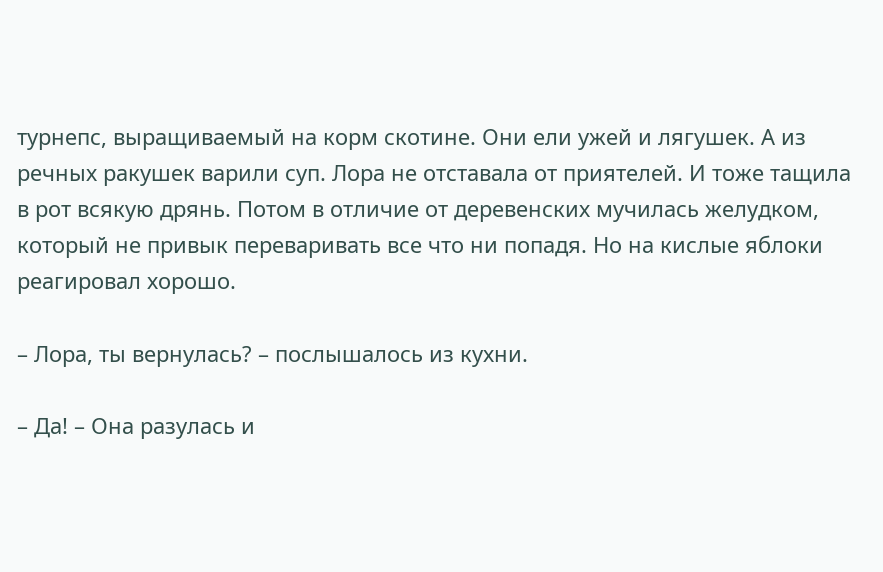турнепс, выращиваемый на корм скотине. Они ели ужей и лягушек. А из речных ракушек варили суп. Лора не отставала от приятелей. И тоже тащила в рот всякую дрянь. Потом в отличие от деревенских мучилась желудком, который не привык переваривать все что ни попадя. Но на кислые яблоки реагировал хорошо.

– Лора, ты вернулась? – послышалось из кухни.

– Да! – Она разулась и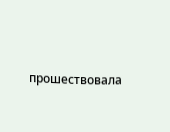прошествовала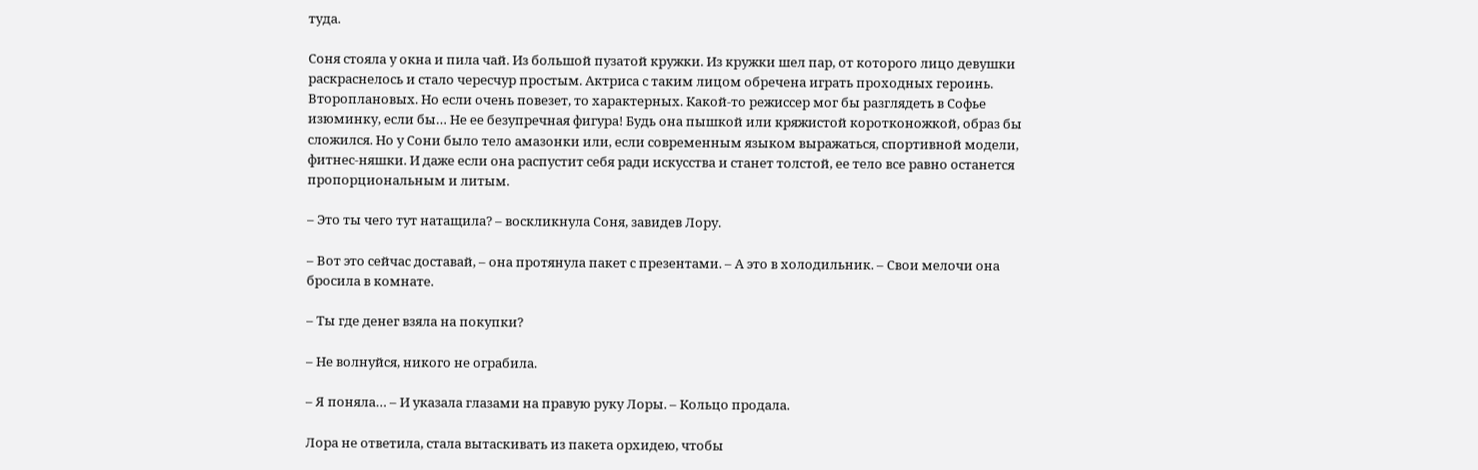туда.

Соня стояла у окна и пила чай. Из большой пузатой кружки. Из кружки шел пар, от которого лицо девушки раскраснелось и стало чересчур простым. Актриса с таким лицом обречена играть проходных героинь. Второплановых. Но если очень повезет, то характерных. Какой-то режиссер мог бы разглядеть в Софье изюминку, если бы… Не ее безупречная фигура! Будь она пышкой или кряжистой коротконожкой, образ бы сложился. Но у Сони было тело амазонки или, если современным языком выражаться, спортивной модели, фитнес-няшки. И даже если она распустит себя ради искусства и станет толстой, ее тело все равно останется пропорциональным и литым.

– Это ты чего тут натащила? – воскликнула Соня, завидев Лору.

– Вот это сейчас доставай, – она протянула пакет с презентами. – А это в холодильник. – Свои мелочи она бросила в комнате.

– Ты где денег взяла на покупки?

– Не волнуйся, никого не ограбила.

– Я поняла… – И указала глазами на правую руку Лоры. – Кольцо продала.

Лора не ответила, стала вытаскивать из пакета орхидею, чтобы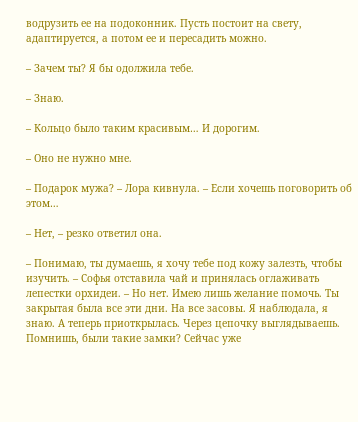водрузить ее на подоконник. Пусть постоит на свету, адаптируется, а потом ее и пересадить можно.

– Зачем ты? Я бы одолжила тебе.

– Знаю.

– Кольцо было таким красивым… И дорогим.

– Оно не нужно мне.

– Подарок мужа? – Лора кивнула. – Если хочешь поговорить об этом…

– Нет, – резко ответил она.

– Понимаю, ты думаешь, я хочу тебе под кожу залезть, чтобы изучить. – Софья отставила чай и принялась оглаживать лепестки орхидеи. – Но нет. Имею лишь желание помочь. Ты закрытая была все эти дни. На все засовы. Я наблюдала, я знаю. А теперь приоткрылась. Через цепочку выглядываешь. Помнишь, были такие замки? Сейчас уже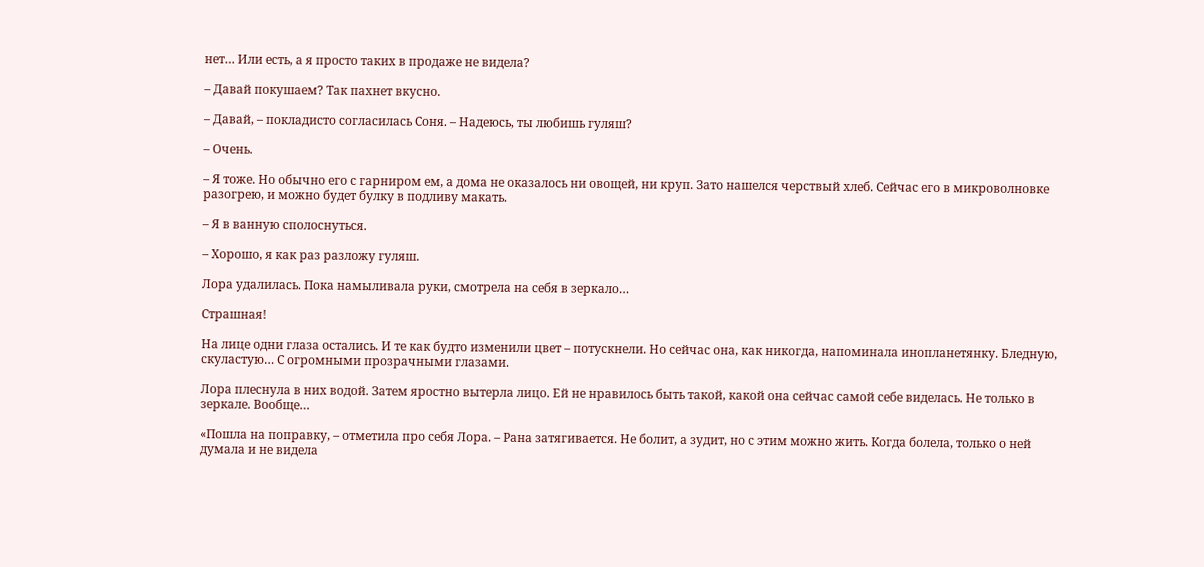нет… Или есть, а я просто таких в продаже не видела?

– Давай покушаем? Так пахнет вкусно.

– Давай, – покладисто согласилась Соня. – Надеюсь, ты любишь гуляш?

– Очень.

– Я тоже. Но обычно его с гарниром ем, а дома не оказалось ни овощей, ни круп. Зато нашелся черствый хлеб. Сейчас его в микроволновке разогрею, и можно будет булку в подливу макать.

– Я в ванную сполоснуться.

– Хорошо, я как раз разложу гуляш.

Лора удалилась. Пока намыливала руки, смотрела на себя в зеркало…

Страшная!

На лице одни глаза остались. И те как будто изменили цвет – потускнели. Но сейчас она, как никогда, напоминала инопланетянку. Бледную, скуластую… С огромными прозрачными глазами.

Лора плеснула в них водой. Затем яростно вытерла лицо. Ей не нравилось быть такой, какой она сейчас самой себе виделась. Не только в зеркале. Вообще…

«Пошла на поправку, – отметила про себя Лора. – Рана затягивается. Не болит, а зудит, но с этим можно жить. Когда болела, только о ней думала и не видела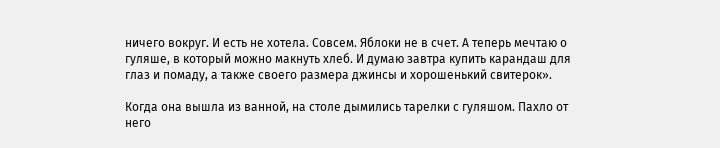ничего вокруг. И есть не хотела. Совсем. Яблоки не в счет. А теперь мечтаю о гуляше, в который можно макнуть хлеб. И думаю завтра купить карандаш для глаз и помаду, а также своего размера джинсы и хорошенький свитерок».

Когда она вышла из ванной, на столе дымились тарелки с гуляшом. Пахло от него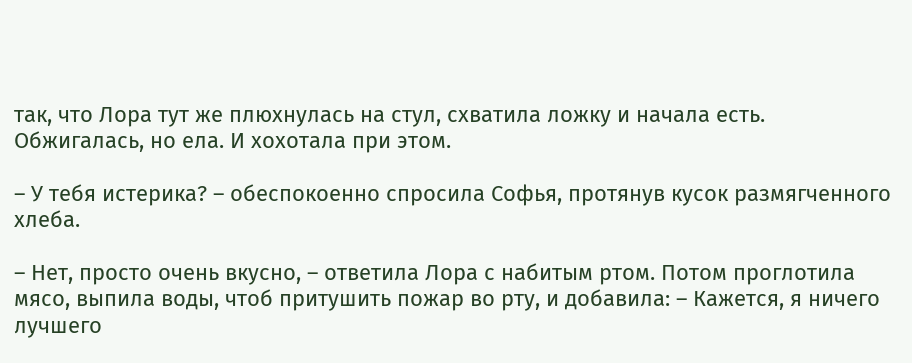так, что Лора тут же плюхнулась на стул, схватила ложку и начала есть. Обжигалась, но ела. И хохотала при этом.

– У тебя истерика? – обеспокоенно спросила Софья, протянув кусок размягченного хлеба.

– Нет, просто очень вкусно, – ответила Лора с набитым ртом. Потом проглотила мясо, выпила воды, чтоб притушить пожар во рту, и добавила: – Кажется, я ничего лучшего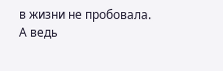в жизни не пробовала. А ведь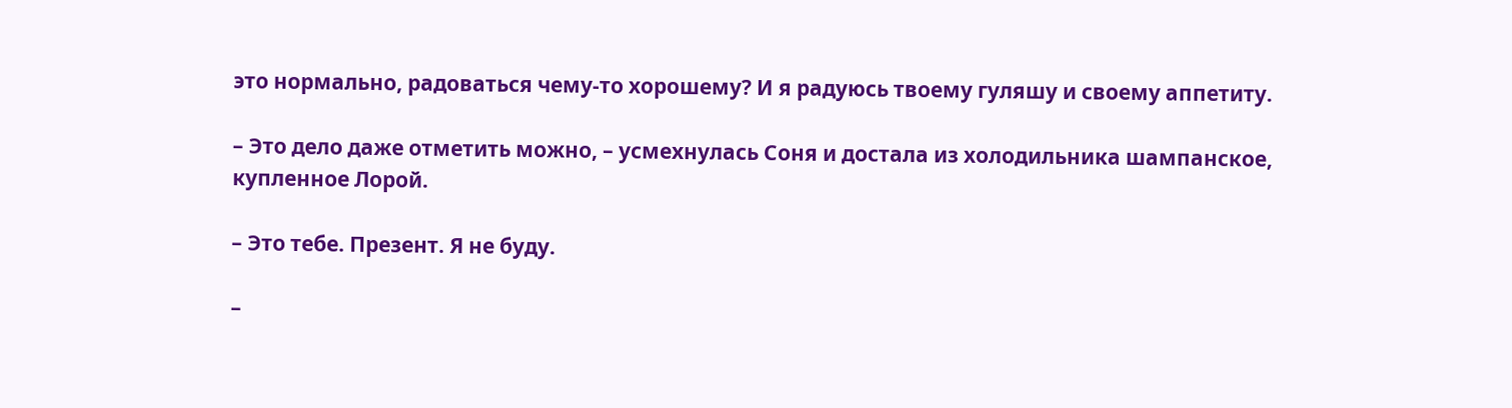это нормально, радоваться чему-то хорошему? И я радуюсь твоему гуляшу и своему аппетиту.

– Это дело даже отметить можно, – усмехнулась Соня и достала из холодильника шампанское, купленное Лорой.

– Это тебе. Презент. Я не буду.

–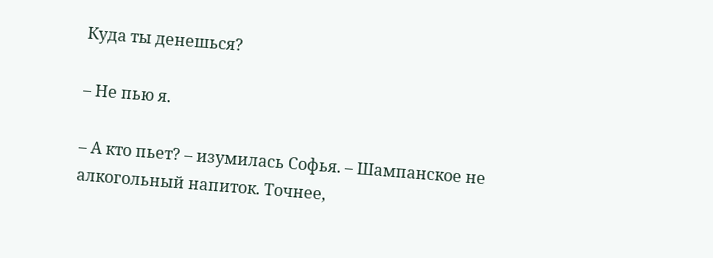Куда ты денешься?

– Не пью я.

– А кто пьет? – изумилась Софья. – Шампанское не алкогольный напиток. Точнее,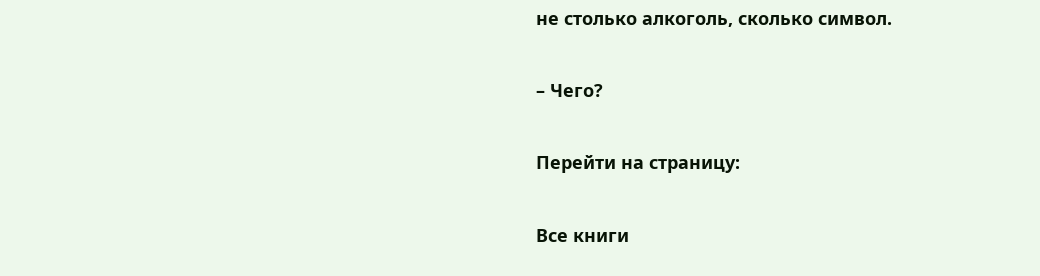не столько алкоголь, сколько символ.

– Чего?

Перейти на страницу:

Все книги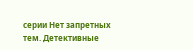серии Нет запретных тем. Детективные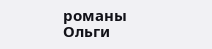романы Ольги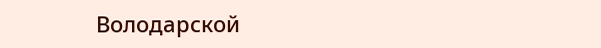Володарской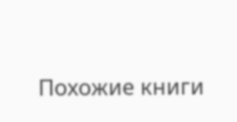Похожие книги